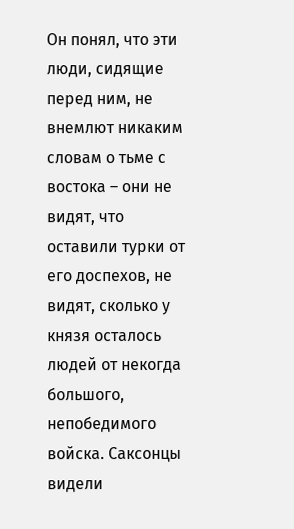Он понял, что эти люди, сидящие перед ним, не внемлют никаким словам о тьме с востока – они не видят, что оставили турки от его доспехов, не видят, сколько у князя осталось людей от некогда большого, непобедимого войска. Саксонцы видели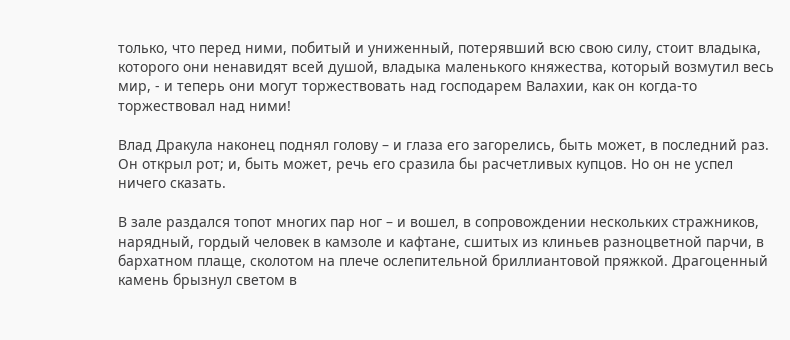только, что перед ними, побитый и униженный, потерявший всю свою силу, стоит владыка, которого они ненавидят всей душой, владыка маленького княжества, который возмутил весь мир, - и теперь они могут торжествовать над господарем Валахии, как он когда-то торжествовал над ними!

Влад Дракула наконец поднял голову – и глаза его загорелись, быть может, в последний раз. Он открыл рот; и, быть может, речь его сразила бы расчетливых купцов. Но он не успел ничего сказать.

В зале раздался топот многих пар ног – и вошел, в сопровождении нескольких стражников, нарядный, гордый человек в камзоле и кафтане, сшитых из клиньев разноцветной парчи, в бархатном плаще, сколотом на плече ослепительной бриллиантовой пряжкой. Драгоценный камень брызнул светом в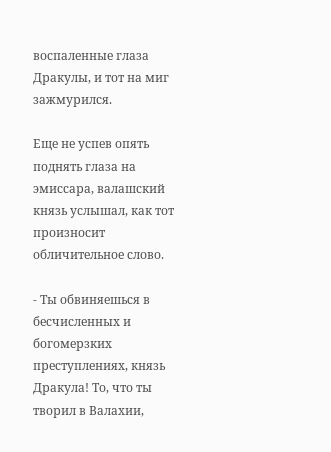воспаленные глаза Дракулы, и тот на миг зажмурился.

Еще не успев опять поднять глаза на эмиссара, валашский князь услышал, как тот произносит обличительное слово.

- Ты обвиняешься в бесчисленных и богомерзких преступлениях, князь Дракула! То, что ты творил в Валахии,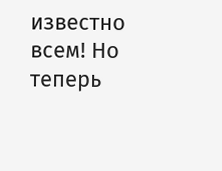известно всем! Но теперь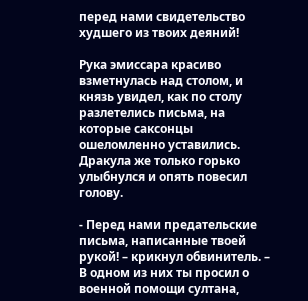перед нами свидетельство худшего из твоих деяний!

Рука эмиссара красиво взметнулась над столом, и князь увидел, как по столу разлетелись письма, на которые саксонцы ошеломленно уставились. Дракула же только горько улыбнулся и опять повесил голову.

- Перед нами предательские письма, написанные твоей рукой! – крикнул обвинитель. – В одном из них ты просил о военной помощи султана,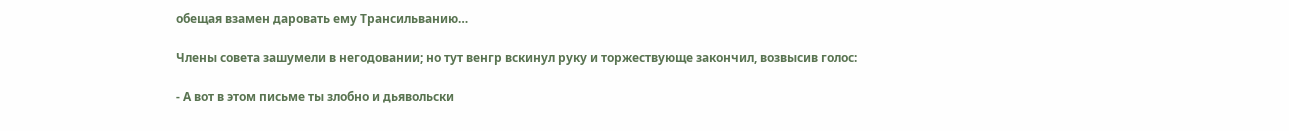обещая взамен даровать ему Трансильванию…

Члены совета зашумели в негодовании; но тут венгр вскинул руку и торжествующе закончил, возвысив голос:

- А вот в этом письме ты злобно и дьявольски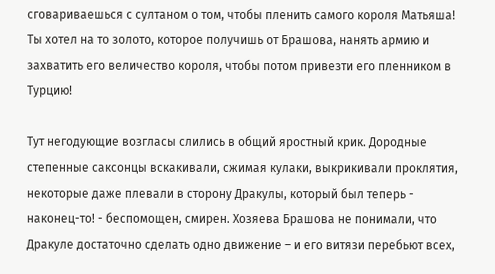сговариваешься с султаном о том, чтобы пленить самого короля Матьяша! Ты хотел на то золото, которое получишь от Брашова, нанять армию и захватить его величество короля, чтобы потом привезти его пленником в Турцию!

Тут негодующие возгласы слились в общий яростный крик. Дородные степенные саксонцы вскакивали, сжимая кулаки, выкрикивали проклятия, некоторые даже плевали в сторону Дракулы, который был теперь - наконец-то! - беспомощен, смирен. Хозяева Брашова не понимали, что Дракуле достаточно сделать одно движение – и его витязи перебьют всех,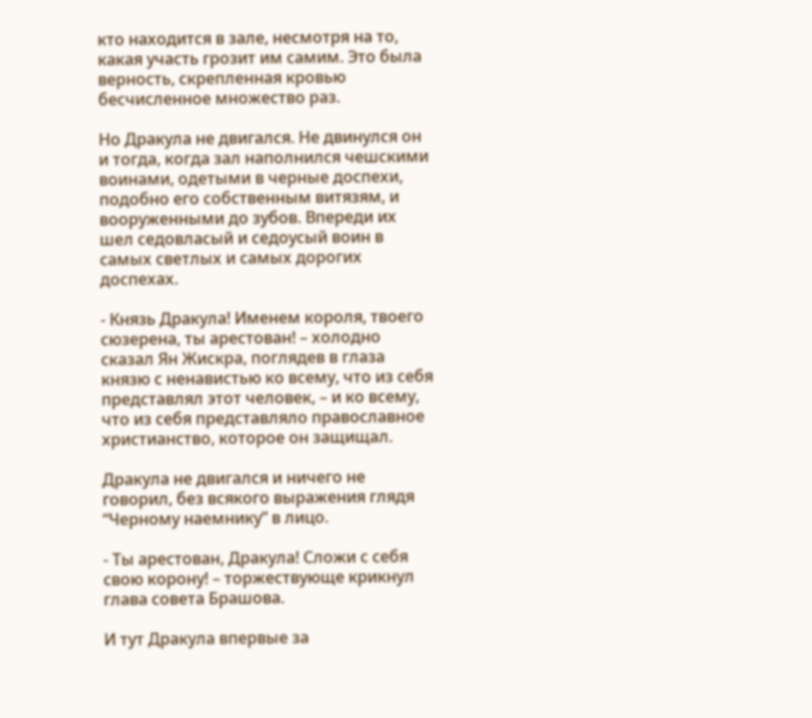кто находится в зале, несмотря на то, какая участь грозит им самим. Это была верность, скрепленная кровью бесчисленное множество раз.

Но Дракула не двигался. Не двинулся он и тогда, когда зал наполнился чешскими воинами, одетыми в черные доспехи, подобно его собственным витязям, и вооруженными до зубов. Впереди их шел седовласый и седоусый воин в самых светлых и самых дорогих доспехах.

- Князь Дракула! Именем короля, твоего сюзерена, ты арестован! – холодно сказал Ян Жискра, поглядев в глаза князю с ненавистью ко всему, что из себя представлял этот человек, – и ко всему, что из себя представляло православное христианство, которое он защищал.

Дракула не двигался и ничего не говорил, без всякого выражения глядя “Черному наемнику” в лицо.

- Ты арестован, Дракула! Сложи с себя свою корону! – торжествующе крикнул глава совета Брашова.

И тут Дракула впервые за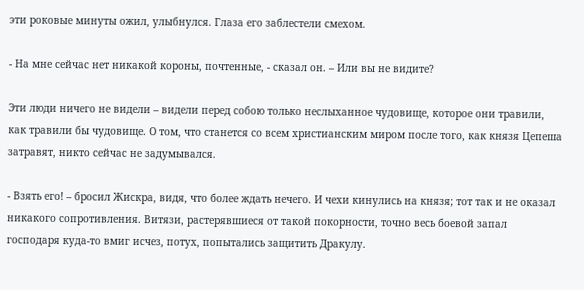эти роковые минуты ожил, улыбнулся. Глаза его заблестели смехом.

- На мне сейчас нет никакой короны, почтенные, - сказал он. – Или вы не видите?

Эти люди ничего не видели – видели перед собою только неслыханное чудовище, которое они травили, как травили бы чудовище. О том, что станется со всем христианским миром после того, как князя Цепеша затравят, никто сейчас не задумывался.

- Взять его! – бросил Жискра, видя, что более ждать нечего. И чехи кинулись на князя; тот так и не оказал никакого сопротивления. Витязи, растерявшиеся от такой покорности, точно весь боевой запал господаря куда-то вмиг исчез, потух, попытались защитить Дракулу.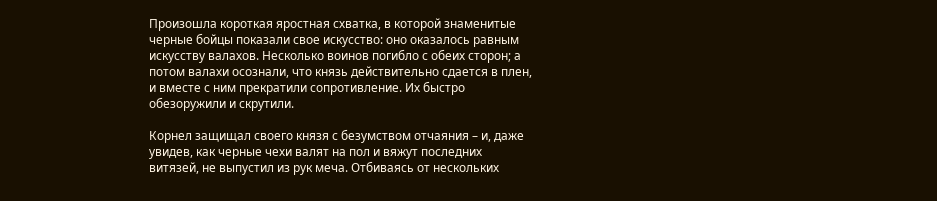Произошла короткая яростная схватка, в которой знаменитые черные бойцы показали свое искусство: оно оказалось равным искусству валахов. Несколько воинов погибло с обеих сторон; а потом валахи осознали, что князь действительно сдается в плен, и вместе с ним прекратили сопротивление. Их быстро обезоружили и скрутили.

Корнел защищал своего князя с безумством отчаяния – и, даже увидев, как черные чехи валят на пол и вяжут последних витязей, не выпустил из рук меча. Отбиваясь от нескольких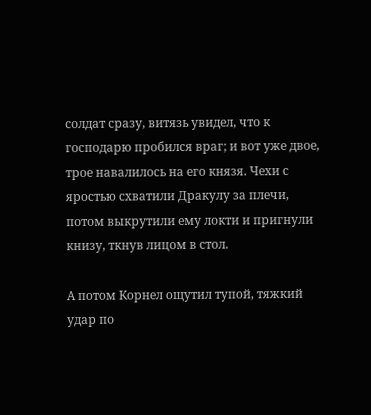солдат сразу, витязь увидел, что к господарю пробился враг; и вот уже двое, трое навалилось на его князя. Чехи с яростью схватили Дракулу за плечи, потом выкрутили ему локти и пригнули книзу, ткнув лицом в стол.

А потом Корнел ощутил тупой, тяжкий удар по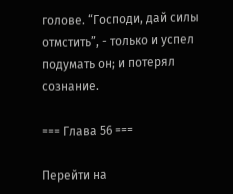голове. “Господи, дай силы отмстить”, - только и успел подумать он; и потерял сознание.

=== Глава 56 ===

Перейти на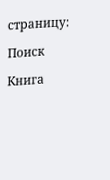страницу:

Поиск

Книга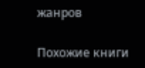жанров

Похожие книги